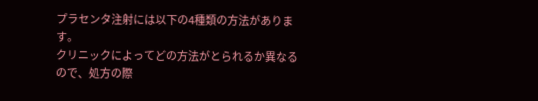プラセンタ注射には以下の4種類の方法があります。
クリニックによってどの方法がとられるか異なるので、処方の際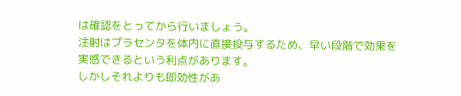は確認をとってから行いましょう。
注射はプラセンタを体内に直接投与するため、早い段階で効果を実感できるという利点があります。
しかしそれよりも即効性があ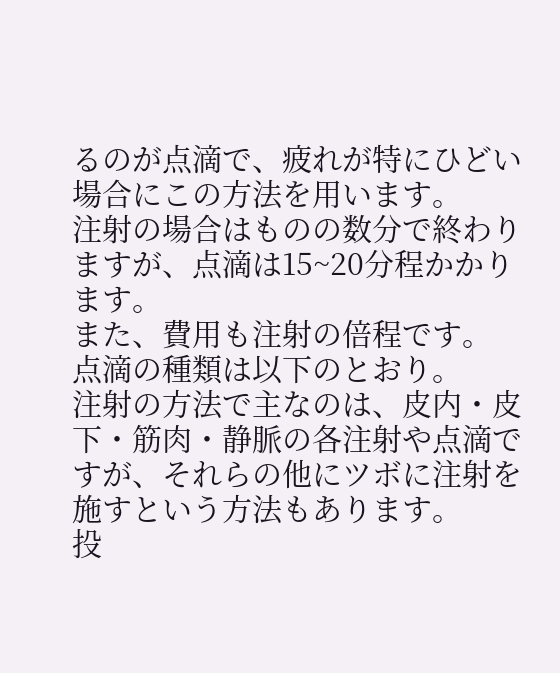るのが点滴で、疲れが特にひどい場合にこの方法を用います。
注射の場合はものの数分で終わりますが、点滴は15~20分程かかります。
また、費用も注射の倍程です。
点滴の種類は以下のとおり。
注射の方法で主なのは、皮内・皮下・筋肉・静脈の各注射や点滴ですが、それらの他にツボに注射を施すという方法もあります。
投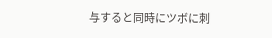与すると同時にツボに刺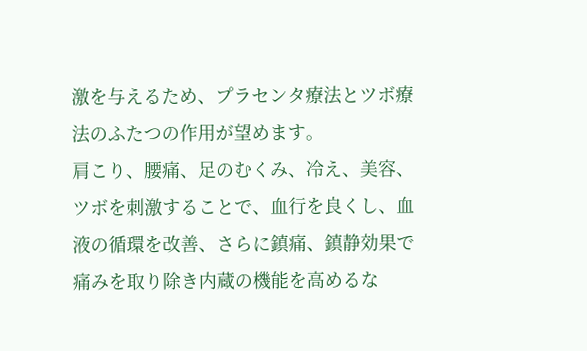激を与えるため、プラセンタ療法とツボ療法のふたつの作用が望めます。
肩こり、腰痛、足のむくみ、冷え、美容、ツボを刺激することで、血行を良くし、血液の循環を改善、さらに鎮痛、鎮静効果で痛みを取り除き内蔵の機能を高めるな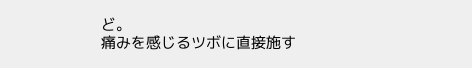ど。
痛みを感じるツボに直接施す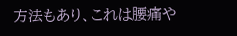方法もあり、これは腰痛や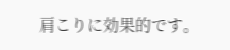肩こりに効果的です。